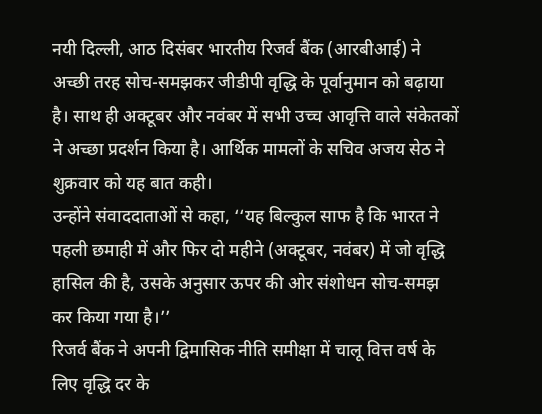नयी दिल्ली, आठ दिसंबर भारतीय रिजर्व बैंक (आरबीआई) ने अच्छी तरह सोच-समझकर जीडीपी वृद्धि के पूर्वानुमान को बढ़ाया है। साथ ही अक्टूबर और नवंबर में सभी उच्च आवृत्ति वाले संकेतकों ने अच्छा प्रदर्शन किया है। आर्थिक मामलों के सचिव अजय सेठ ने शुक्रवार को यह बात कही।
उन्होंने संवाददाताओं से कहा, ‘‘यह बिल्कुल साफ है कि भारत ने पहली छमाही में और फिर दो महीने (अक्टूबर, नवंबर) में जो वृद्धि हासिल की है, उसके अनुसार ऊपर की ओर संशोधन सोच-समझ कर किया गया है।’’
रिजर्व बैंक ने अपनी द्विमासिक नीति समीक्षा में चालू वित्त वर्ष के लिए वृद्धि दर के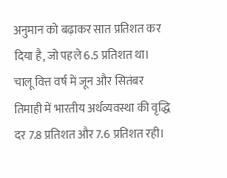अनुमान को बढ़ाकर सात प्रतिशत कर दिया है, जो पहले 6.5 प्रतिशत था।
चालू वित्त वर्ष में जून और सितंबर तिमाही में भारतीय अर्थव्यवस्था की वृद्धि दर 7.8 प्रतिशत और 7.6 प्रतिशत रही।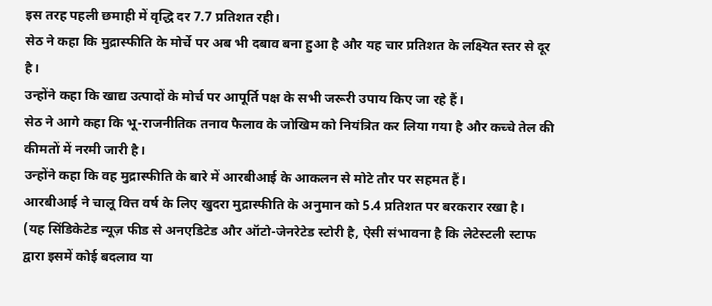इस तरह पहली छमाही में वृद्धि दर 7.7 प्रतिशत रही।
सेठ ने कहा कि मुद्रास्फीति के मोर्चे पर अब भी दबाव बना हुआ है और यह चार प्रतिशत के लक्ष्यित स्तर से दूर है।
उन्होंने कहा कि खाद्य उत्पादों के मोर्च पर आपूर्ति पक्ष के सभी जरूरी उपाय किए जा रहे हैं।
सेठ ने आगे कहा कि भू-राजनीतिक तनाव फैलाव के जोखिम को नियंत्रित कर लिया गया है और कच्चे तेल की कीमतों में नरमी जारी है।
उन्होंने कहा कि वह मुद्रास्फीति के बारे में आरबीआई के आकलन से मोटे तौर पर सहमत हैं।
आरबीआई ने चालू वित्त वर्ष के लिए खुदरा मुद्रास्फीति के अनुमान को 5.4 प्रतिशत पर बरकरार रखा है।
(यह सिंडिकेटेड न्यूज़ फीड से अनएडिटेड और ऑटो-जेनरेटेड स्टोरी है, ऐसी संभावना है कि लेटेस्टली स्टाफ द्वारा इसमें कोई बदलाव या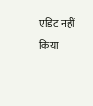एडिट नहीं किया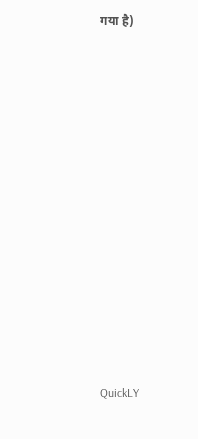गया है)













QuickLY